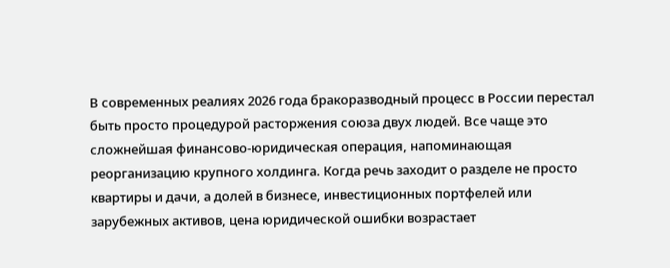В современных реалиях 2026 года бракоразводный процесс в России перестал быть просто процедурой расторжения союза двух людей. Все чаще это сложнейшая финансово-юридическая операция, напоминающая реорганизацию крупного холдинга. Когда речь заходит о разделе не просто квартиры и дачи, а долей в бизнесе, инвестиционных портфелей или зарубежных активов, цена юридической ошибки возрастает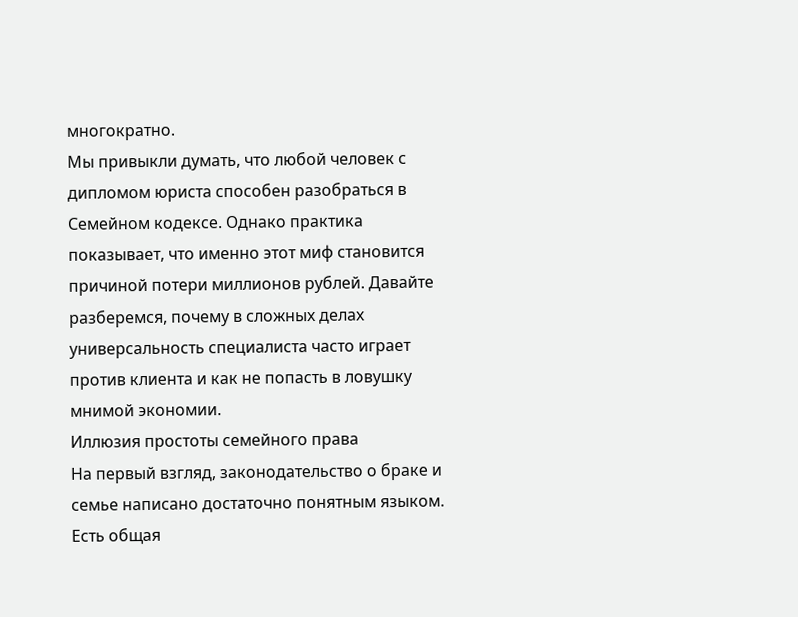многократно.
Мы привыкли думать, что любой человек с дипломом юриста способен разобраться в Семейном кодексе. Однако практика показывает, что именно этот миф становится причиной потери миллионов рублей. Давайте разберемся, почему в сложных делах универсальность специалиста часто играет против клиента и как не попасть в ловушку мнимой экономии.
Иллюзия простоты семейного права
На первый взгляд, законодательство о браке и семье написано достаточно понятным языком. Есть общая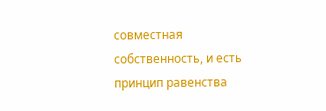совместная собственность, и есть принцип равенства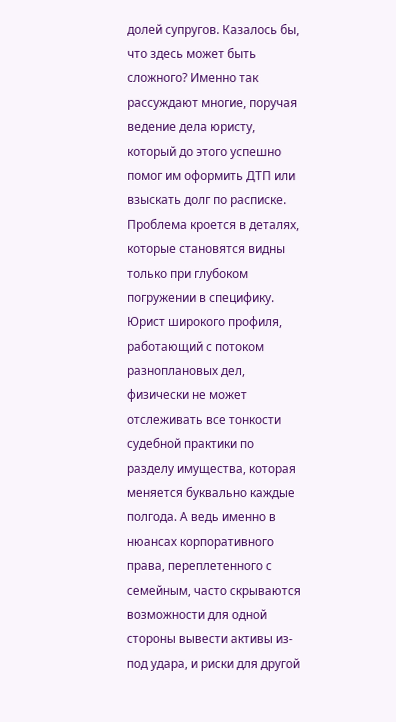долей супругов. Казалось бы, что здесь может быть сложного? Именно так рассуждают многие, поручая ведение дела юристу, который до этого успешно помог им оформить ДТП или взыскать долг по расписке.
Проблема кроется в деталях, которые становятся видны только при глубоком погружении в специфику. Юрист широкого профиля, работающий с потоком разноплановых дел, физически не может отслеживать все тонкости судебной практики по разделу имущества, которая меняется буквально каждые полгода. А ведь именно в нюансах корпоративного права, переплетенного с семейным, часто скрываются возможности для одной стороны вывести активы из-под удара, и риски для другой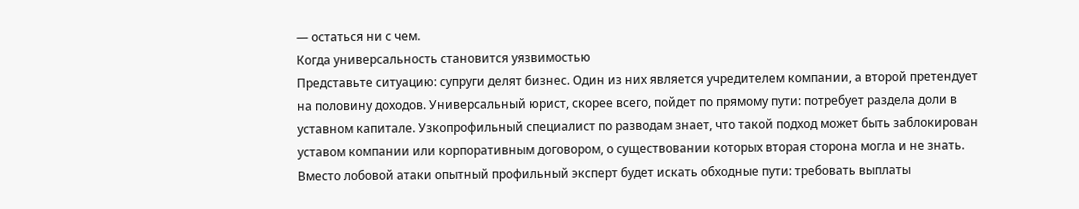— остаться ни с чем.
Когда универсальность становится уязвимостью
Представьте ситуацию: супруги делят бизнес. Один из них является учредителем компании, а второй претендует на половину доходов. Универсальный юрист, скорее всего, пойдет по прямому пути: потребует раздела доли в уставном капитале. Узкопрофильный специалист по разводам знает, что такой подход может быть заблокирован уставом компании или корпоративным договором, о существовании которых вторая сторона могла и не знать.
Вместо лобовой атаки опытный профильный эксперт будет искать обходные пути: требовать выплаты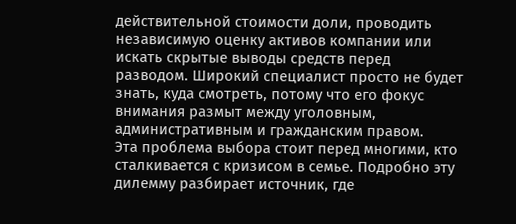действительной стоимости доли, проводить независимую оценку активов компании или искать скрытые выводы средств перед разводом. Широкий специалист просто не будет знать, куда смотреть, потому что его фокус внимания размыт между уголовным, административным и гражданским правом.
Эта проблема выбора стоит перед многими, кто сталкивается с кризисом в семье. Подробно эту дилемму разбирает источник, где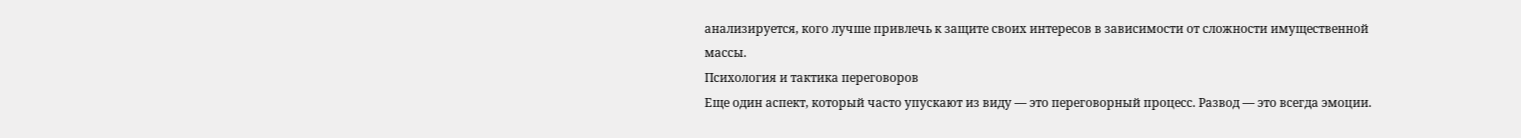анализируется, кого лучше привлечь к защите своих интересов в зависимости от сложности имущественной массы.
Психология и тактика переговоров
Еще один аспект, который часто упускают из виду — это переговорный процесс. Развод — это всегда эмоции.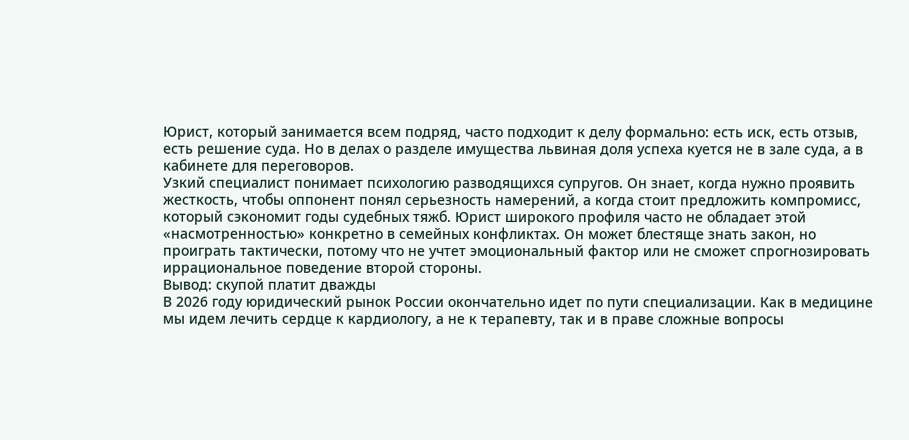Юрист, который занимается всем подряд, часто подходит к делу формально: есть иск, есть отзыв, есть решение суда. Но в делах о разделе имущества львиная доля успеха куется не в зале суда, а в кабинете для переговоров.
Узкий специалист понимает психологию разводящихся супругов. Он знает, когда нужно проявить жесткость, чтобы оппонент понял серьезность намерений, а когда стоит предложить компромисс, который сэкономит годы судебных тяжб. Юрист широкого профиля часто не обладает этой «насмотренностью» конкретно в семейных конфликтах. Он может блестяще знать закон, но проиграть тактически, потому что не учтет эмоциональный фактор или не сможет спрогнозировать иррациональное поведение второй стороны.
Вывод: скупой платит дважды
В 2026 году юридический рынок России окончательно идет по пути специализации. Как в медицине мы идем лечить сердце к кардиологу, а не к терапевту, так и в праве сложные вопросы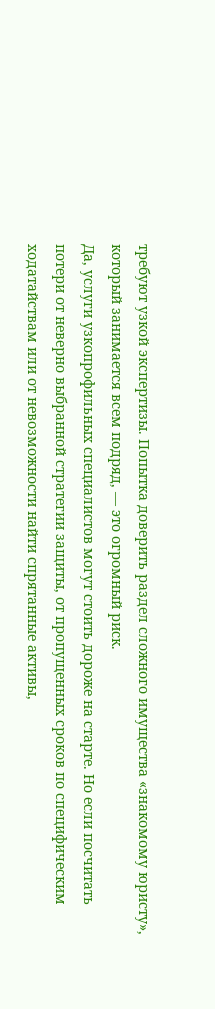требуют узкой экспертизы. Попытка доверить раздел сложного имущества «знакомому юристу», который занимается всем подряд, — это огромный риск.
Да, услуги узкопрофильных специалистов могут стоить дороже на старте. Но если посчитать потери от неверно выбранной стратегии защиты, от пропущенных сроков по специфическим ходатайствам или от невозможности найти спрятанные активы,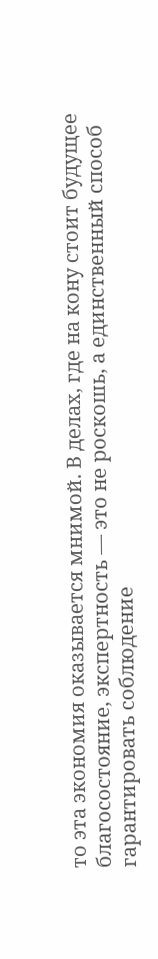то эта экономия оказывается мнимой. В делах, где на кону стоит будущее благосостояние, экспертность — это не роскошь, а единственный способ гарантировать соблюдение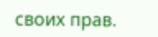своих прав.